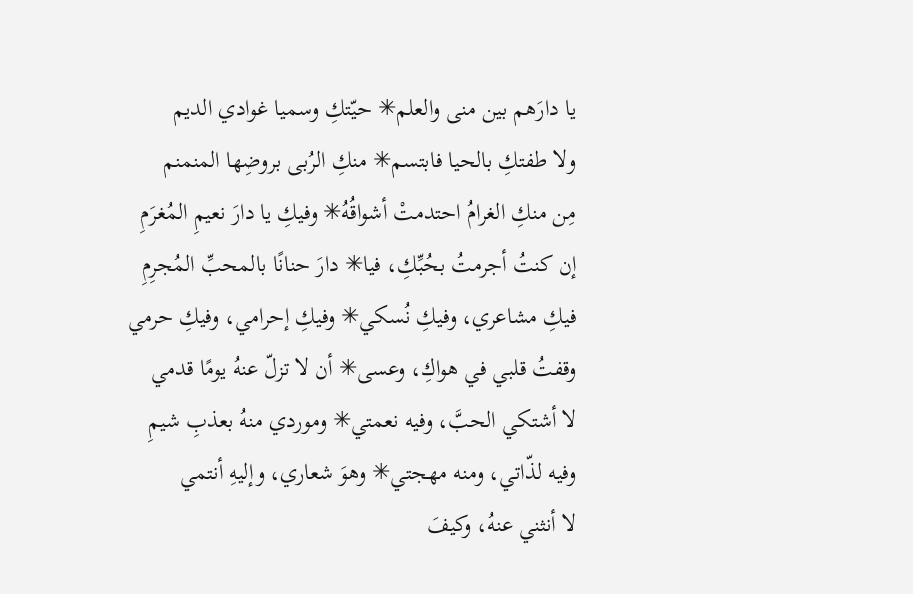يا دارَهم بين منى والعلم✳ حيّتكِ وسميا غوادي الديم
ولا طفتكِ بالحيا فابتسم✳ منكِ الرُبى بروضِها المنمنم
مِن منكِ الغرامُ احتدمتْ أشواقُهُ✳ وفيكِ يا دارَ نعيمِ المُغرَمِ
إن كنتُ أجرمتُ بحُبِّكِ، فيا✳ دارَ حنانًا بالمحبِّ المُجرِمِ
فيكِ مشاعري، وفيكِ نُسكي✳ وفيكِ إحرامي، وفيكِ حرمي
وقفتُ قلبي في هواكِ، وعسى✳ أن لا تزلّ عنهُ يومًا قدمي
لا أشتكي الحبَّ، وفيه نعمتي✳ وموردي منهُ بعذبِ شيمِ
وفيه لذّاتي، ومنه مهجتي✳ وهوَ شعاري، وإليهِ أنتمي
لا أنثني عنهُ، وكيفَ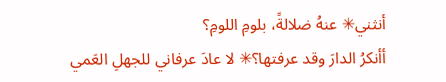أنثني✳ عنهُ ضلالةً، بلومِ اللومِ؟
أأنكرُ الدارَ وقد عرفتها؟✳ لا عادَ عرفاني للجهلِ العَمي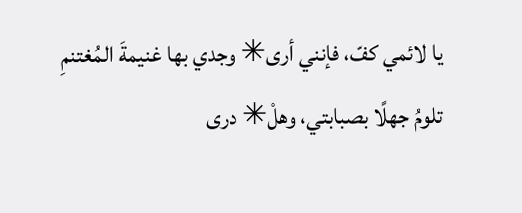يا لائمي كفّ، فإنني أرى✳ وجدي بها غنيمةَ المُغتنمِ
تلومُ جهلًا بصبابتي، وهلْ✳ درى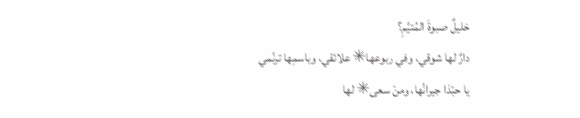خليلٌ صبوةَ المُتيَّمِ؟
دارٌ لها شوقي، وفي ربوعها✳ علائقي، وباسمِها ترنّمي
يا حبّذا جيرانُها، ومنْ سعى✳ لها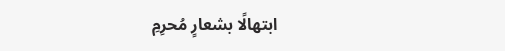ابتهالًا بشعارٍ مُحرِمِ